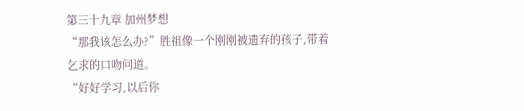第三十九章 加州梦想
“那我该怎么办?”胜祖像一个刚刚被遗弃的孩子,带着乞求的口吻问道。
“好好学习,以后你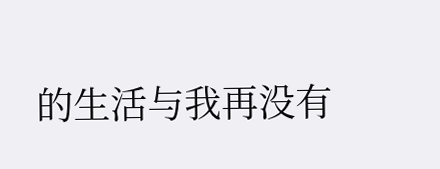的生活与我再没有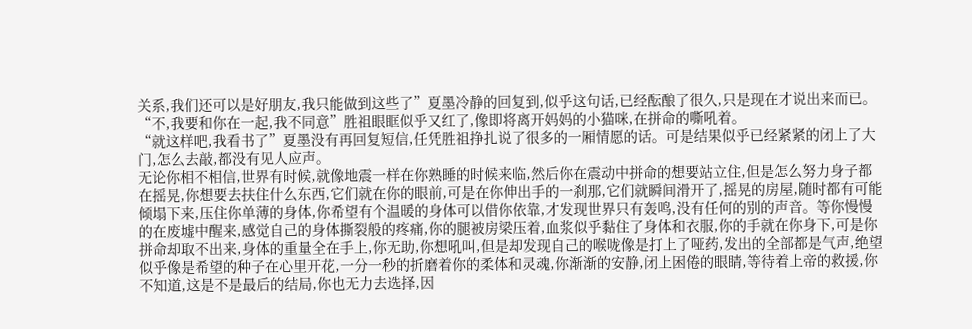关系,我们还可以是好朋友,我只能做到这些了”夏墨冷静的回复到,似乎这句话,已经酝酿了很久,只是现在才说出来而已。
“不,我要和你在一起,我不同意”胜祖眼眶似乎又红了,像即将离开妈妈的小猫咪,在拼命的嘶吼着。
“就这样吧,我看书了”夏墨没有再回复短信,任凭胜祖挣扎说了很多的一厢情愿的话。可是结果似乎已经紧紧的闭上了大门,怎么去敲,都没有见人应声。
无论你相不相信,世界有时候,就像地震一样在你熟睡的时候来临,然后你在震动中拼命的想要站立住,但是怎么努力身子都在摇晃,你想要去扶住什么东西,它们就在你的眼前,可是在你伸出手的一刹那,它们就瞬间滑开了,摇晃的房屋,随时都有可能倾塌下来,压住你单薄的身体,你希望有个温暖的身体可以借你依靠,才发现世界只有轰鸣,没有任何的别的声音。等你慢慢的在废墟中醒来,感觉自己的身体撕裂般的疼痛,你的腿被房梁压着,血浆似乎黏住了身体和衣服,你的手就在你身下,可是你拼命却取不出来,身体的重量全在手上,你无助,你想吼叫,但是却发现自己的喉咙像是打上了哑药,发出的全部都是气声,绝望似乎像是希望的种子在心里开花,一分一秒的折磨着你的柔体和灵魂,你渐渐的安静,闭上困倦的眼睛,等待着上帝的救援,你不知道,这是不是最后的结局,你也无力去选择,因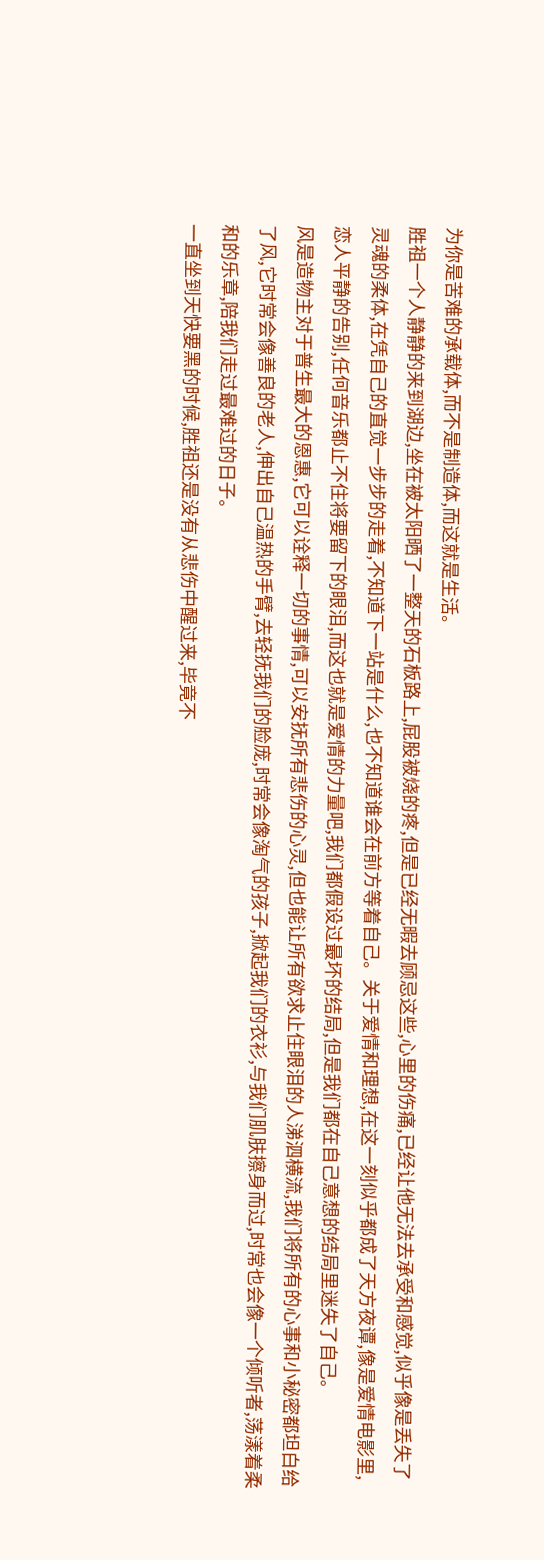为你是苦难的承载体,而不是制造体,而这就是生活。
胜祖一个人静静的来到湖边,坐在被太阳晒了一整天的石板路上,屁股被烧的疼,但是已经无暇去顾忌这些,心里的伤痛,已经让他无法去承受和感觉,似乎像是丢失了灵魂的柔体,在凭自己的直觉一步步的走着,不知道下一站是什么,也不知道谁会在前方等着自己。关于爱情和理想,在这一刻似乎都成了天方夜谭,像是爱情电影里,恋人平静的告别,任何音乐都止不住将要留下的眼泪,而这也就是爱情的力量吧,我们都假设过最坏的结局,但是我们都在自己意想的结局里迷失了自己。
风是造物主对于普生最大的恩惠,它可以诠释一切的事情,可以安抚所有悲伤的心灵,但也能让所有欲求止住眼泪的人涕泗横流,我们将所有的心事和小秘密都坦白给了风,它时常会像善良的老人,伸出自己温热的手臂,去轻抚我们的脸庞,时常会像淘气的孩子,掀起我们的衣衫,与我们肌肤擦身而过,时常也会像一个倾听者,荡漾着柔和的乐章,陪我们走过最难过的日子。
一直坐到天快要黑的时候,胜祖还是没有从悲伤中醒过来,毕竟不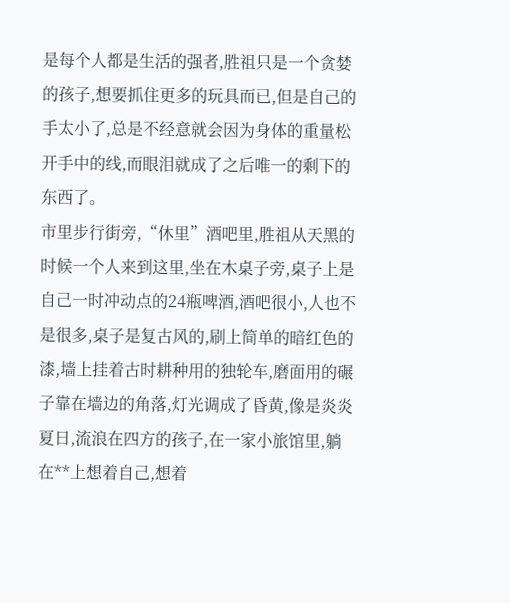是每个人都是生活的强者,胜祖只是一个贪婪的孩子,想要抓住更多的玩具而已,但是自己的手太小了,总是不经意就会因为身体的重量松开手中的线,而眼泪就成了之后唯一的剩下的东西了。
市里步行街旁,“休里”酒吧里,胜祖从天黑的时候一个人来到这里,坐在木桌子旁,桌子上是自己一时冲动点的24瓶啤酒,酒吧很小,人也不是很多,桌子是复古风的,刷上简单的暗红色的漆,墙上挂着古时耕种用的独轮车,磨面用的碾子靠在墙边的角落,灯光调成了昏黄,像是炎炎夏日,流浪在四方的孩子,在一家小旅馆里,躺在**上想着自己,想着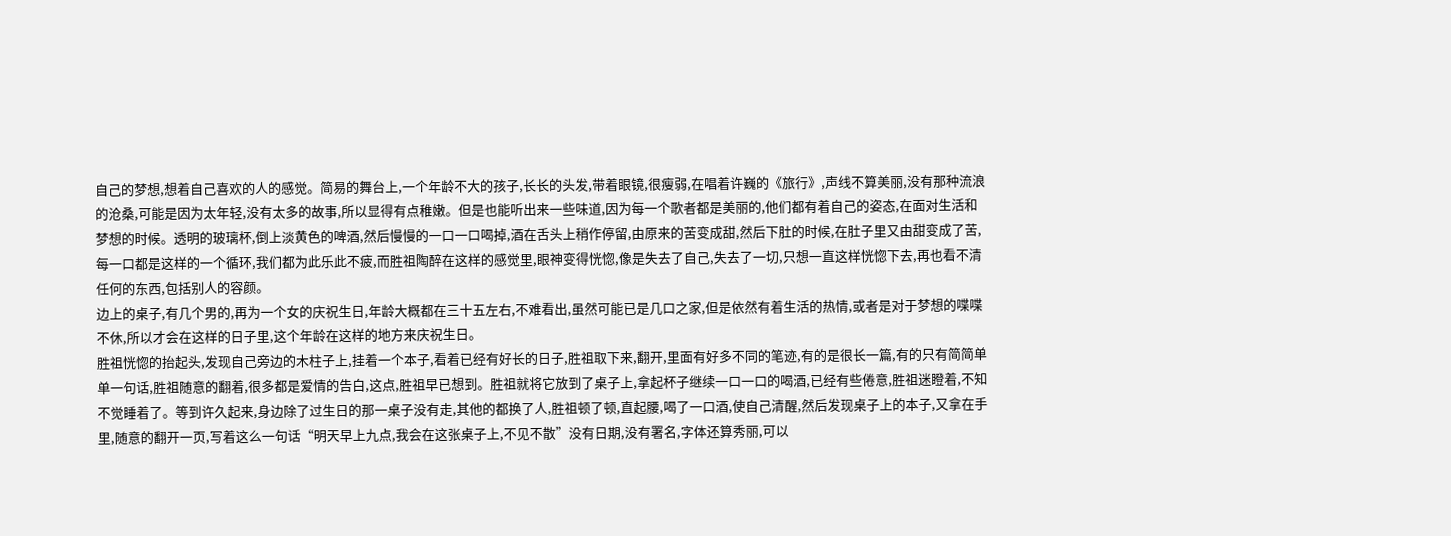自己的梦想,想着自己喜欢的人的感觉。简易的舞台上,一个年龄不大的孩子,长长的头发,带着眼镜,很瘦弱,在唱着许巍的《旅行》,声线不算美丽,没有那种流浪的沧桑,可能是因为太年轻,没有太多的故事,所以显得有点稚嫩。但是也能听出来一些味道,因为每一个歌者都是美丽的,他们都有着自己的姿态,在面对生活和梦想的时候。透明的玻璃杯,倒上淡黄色的啤酒,然后慢慢的一口一口喝掉,酒在舌头上稍作停留,由原来的苦变成甜,然后下肚的时候,在肚子里又由甜变成了苦,每一口都是这样的一个循环,我们都为此乐此不疲,而胜祖陶醉在这样的感觉里,眼神变得恍惚,像是失去了自己,失去了一切,只想一直这样恍惚下去,再也看不清任何的东西,包括别人的容颜。
边上的桌子,有几个男的,再为一个女的庆祝生日,年龄大概都在三十五左右,不难看出,虽然可能已是几口之家,但是依然有着生活的热情,或者是对于梦想的喋喋不休,所以才会在这样的日子里,这个年龄在这样的地方来庆祝生日。
胜祖恍惚的抬起头,发现自己旁边的木柱子上,挂着一个本子,看着已经有好长的日子,胜祖取下来,翻开,里面有好多不同的笔迹,有的是很长一篇,有的只有简简单单一句话,胜祖随意的翻着,很多都是爱情的告白,这点,胜祖早已想到。胜祖就将它放到了桌子上,拿起杯子继续一口一口的喝酒,已经有些倦意,胜祖迷瞪着,不知不觉睡着了。等到许久起来,身边除了过生日的那一桌子没有走,其他的都换了人,胜祖顿了顿,直起腰,喝了一口酒,使自己清醒,然后发现桌子上的本子,又拿在手里,随意的翻开一页,写着这么一句话“明天早上九点,我会在这张桌子上,不见不散”没有日期,没有署名,字体还算秀丽,可以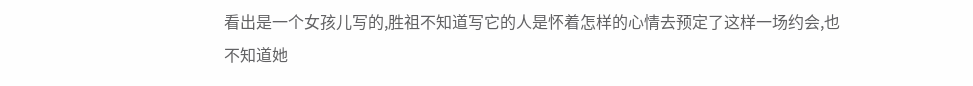看出是一个女孩儿写的,胜祖不知道写它的人是怀着怎样的心情去预定了这样一场约会,也不知道她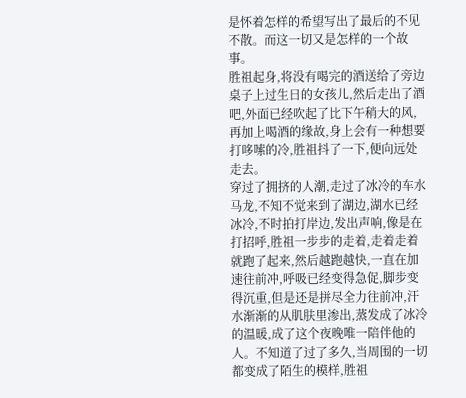是怀着怎样的希望写出了最后的不见不散。而这一切又是怎样的一个故事。
胜祖起身,将没有喝完的酒送给了旁边桌子上过生日的女孩儿,然后走出了酒吧,外面已经吹起了比下午稍大的风,再加上喝酒的缘故,身上会有一种想要打哆嗦的冷,胜祖抖了一下,便向远处走去。
穿过了拥挤的人潮,走过了冰冷的车水马龙,不知不觉来到了湖边,湖水已经冰冷,不时拍打岸边,发出声响,像是在打招呼,胜祖一步步的走着,走着走着就跑了起来,然后越跑越快,一直在加速往前冲,呼吸已经变得急促,脚步变得沉重,但是还是拼尽全力往前冲,汗水渐渐的从肌肤里渗出,蒸发成了冰冷的温暖,成了这个夜晚唯一陪伴他的人。不知道了过了多久,当周围的一切都变成了陌生的模样,胜祖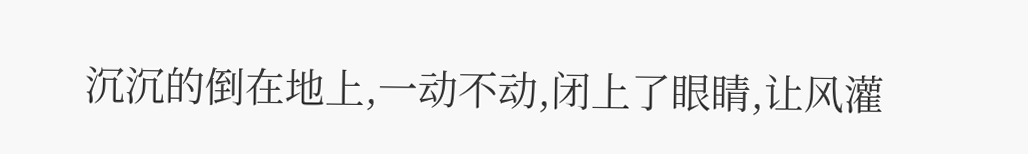沉沉的倒在地上,一动不动,闭上了眼睛,让风灌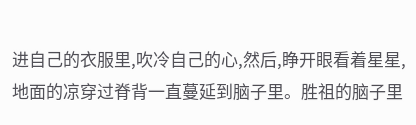进自己的衣服里,吹冷自己的心,然后,睁开眼看着星星,地面的凉穿过脊背一直蔓延到脑子里。胜祖的脑子里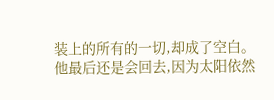装上的所有的一切,却成了空白。
他最后还是会回去,因为太阳依然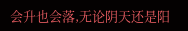会升也会落,无论阴天还是阳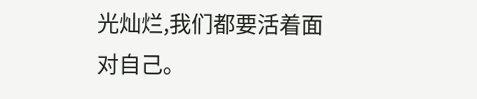光灿烂,我们都要活着面对自己。